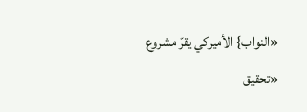«النواب} الأميركي يقرّ مشروع «تحقيق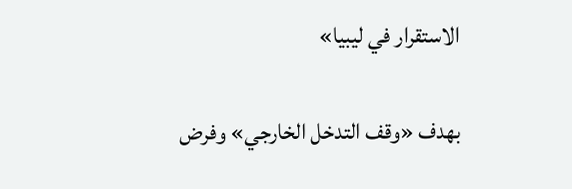الاستقرار في ليبيا»

بهدف «وقف التدخل الخارجي» وفرض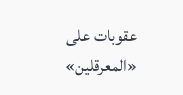عقوبات على «المعرقلين»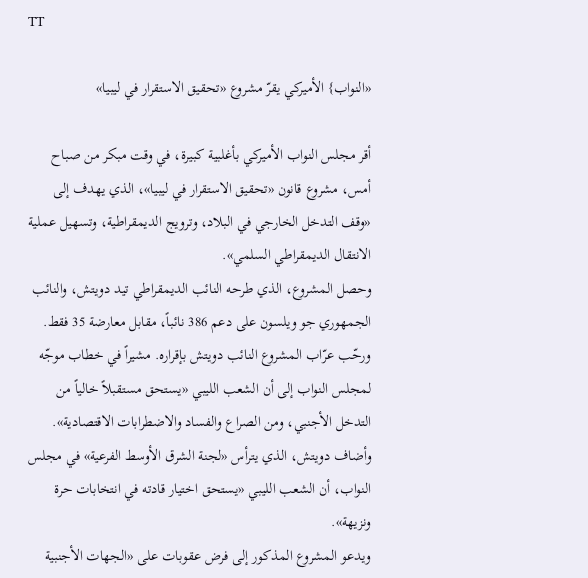TT

«النواب} الأميركي يقرّ مشروع «تحقيق الاستقرار في ليبيا»

أقر مجلس النواب الأميركي بأغلبية كبيرة، في وقت مبكر من صباح أمس، مشروع قانون «تحقيق الاستقرار في ليبيا»، الذي يهدف إلى «وقف التدخل الخارجي في البلاد، وترويج الديمقراطية، وتسهيل عملية الانتقال الديمقراطي السلمي».
وحصل المشروع، الذي طرحه النائب الديمقراطي تيد دويتش، والنائب الجمهوري جو ويلسون على دعم 386 نائباً، مقابل معارضة 35 فقط. ورحّب عرّاب المشروع النائب دويتش بإقراره. مشيراً في خطاب موجّه لمجلس النواب إلى أن الشعب الليبي «يستحق مستقبلاً خالياً من التدخل الأجنبي، ومن الصراع والفساد والاضطرابات الاقتصادية».
وأضاف دويتش، الذي يترأس «لجنة الشرق الأوسط الفرعية» في مجلس النواب، أن الشعب الليبي «يستحق اختيار قادته في انتخابات حرة ونزيهة».
ويدعو المشروع المذكور إلى فرض عقوبات على «الجهات الأجنبية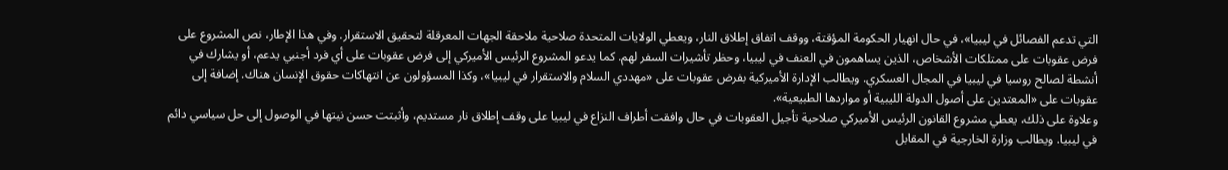التي تدعم الفصائل في ليبيا»، في حال انهيار الحكومة المؤقتة، ووقف اتفاق إطلاق النار، ويعطي الولايات المتحدة صلاحية ملاحقة الجهات المعرقلة لتحقيق الاستقرار. وفي هذا الإطار، نص المشروع على فرض عقوبات على ممتلكات الأشخاص، الذين يساهمون في العنف في ليبيا، وحظر تأشيرات السفر لهم. كما يدعو المشروع الرئيس الأميركي إلى فرض عقوبات على أي فرد أجنبي يدعم، أو يشارك في أنشطة لصالح روسيا في ليبيا في المجال العسكري. ويطالب الإدارة الأميركية بفرض عقوبات على «مهددي السلام والاستقرار في ليبيا»، وكذا المسؤولون عن انتهاكات حقوق الإنسان هناك. إضافة إلى عقوبات على «المعتدين على أصول الدولة الليبية أو مواردها الطبيعية».
وعلاوة على ذلك، يعطي مشروع القانون الرئيس الأميركي صلاحية تأجيل العقوبات في حال وافقت أطراف النزاع في ليبيا على وقف إطلاق نار مستديم، وأثبتت حسن نيتها في الوصول إلى حل سياسي دائم في ليبيا. ويطالب وزارة الخارجية في المقابل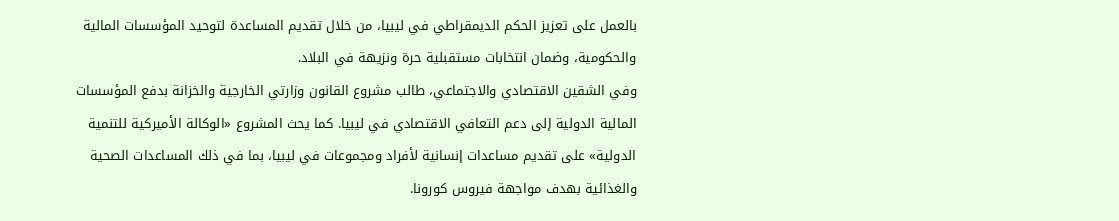بالعمل على تعزيز الحكم الديمقراطي في ليبيا، من خلال تقديم المساعدة لتوحيد المؤسسات المالية والحكومية، وضمان انتخابات مستقبلية حرة ونزيهة في البلاد.
وفي الشقين الاقتصادي والاجتماعي، طالب مشروع القانون وزارتي الخارجية والخزانة بدفع المؤسسات المالية الدولية إلى دعم التعافي الاقتصادي في ليبيا. كما يحث المشروع «الوكالة الأميركية للتنمية الدولية» على تقديم مساعدات إنسانية لأفراد ومجموعات في ليبيا، بما في ذلك المساعدات الصحية والغذائية بهدف مواجهة فيروس كورونا.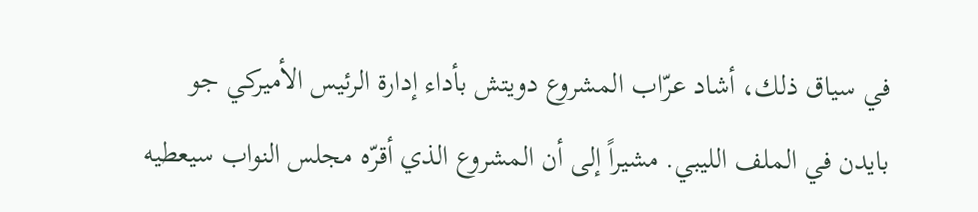في سياق ذلك، أشاد عرّاب المشروع دويتش بأداء إدارة الرئيس الأميركي جو بايدن في الملف الليبي. مشيراً إلى أن المشروع الذي أقرّه مجلس النواب سيعطيه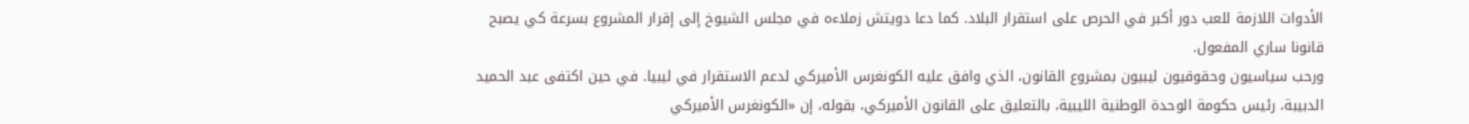الأدوات اللازمة للعب دور أكبر في الحرص على استقرار البلاد. كما دعا دويتش زملاءه في مجلس الشيوخ إلى إقرار المشروع بسرعة كي يصبح قانونا ساري المفعول.
ورحب سياسيون وحقوقيون ليبيون بمشروع القانون، الذي وافق عليه الكونغرس الأميركي لدعم الاستقرار في ليبيا. في حين اكتفى عبد الحميد الدبيبة، رئيس حكومة الوحدة الوطنية الليبية، بالتعليق على القانون الأميركي، بقوله، إن «الكونغرس الأميركي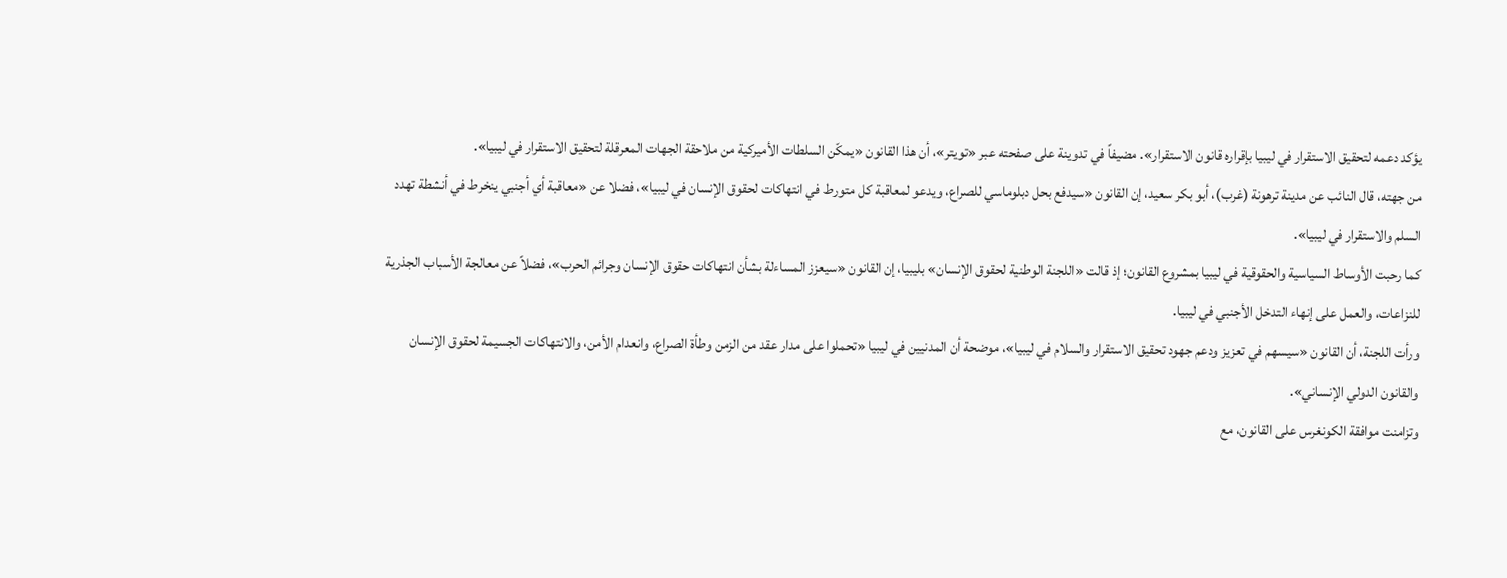يؤكد دعمه لتحقيق الاستقرار في ليبيا بإقراره قانون الاستقرار». مضيفاً في تدوينة على صفحته عبر «تويتر»، أن هذا القانون «يمكّن السلطات الأميركية من ملاحقة الجهات المعرقلة لتحقيق الاستقرار في ليبيا».
من جهته، قال النائب عن مدينة ترهونة (غرب)، أبو بكر سعيد، إن القانون «سيدفع بحل دبلوماسي للصراع، ويدعو لمعاقبة كل متورط في انتهاكات لحقوق الإنسان في ليبيا»، فضلا عن «معاقبة أي أجنبي ينخرط في أنشطة تهدد السلم والاستقرار في ليبيا».
كما رحبت الأوساط السياسية والحقوقية في ليبيا بمشروع القانون؛ إذ قالت «اللجنة الوطنية لحقوق الإنسان» بليبيا، إن القانون «سيعزز المساءلة بشأن انتهاكات حقوق الإنسان وجرائم الحرب»، فضلاً عن معالجة الأسباب الجذرية للنزاعات، والعمل على إنهاء التدخل الأجنبي في ليبيا.
ورأت اللجنة، أن القانون «سيسهم في تعزيز ودعم جهود تحقيق الاستقرار والسلام في ليبيا»، موضحة أن المدنيين في ليبيا «تحملوا على مدار عقد من الزمن وطأة الصراع، وانعدام الأمن، والانتهاكات الجسيمة لحقوق الإنسان والقانون الدولي الإنساني».
وتزامنت موافقة الكونغرس على القانون، مع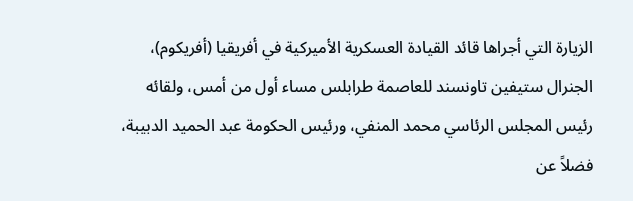الزيارة التي أجراها قائد القيادة العسكرية الأميركية في أفريقيا (أفريكوم)، الجنرال ستيفين تاونسند للعاصمة طرابلس مساء أول من أمس، ولقائه رئيس المجلس الرئاسي محمد المنفي، ورئيس الحكومة عبد الحميد الدبيبة، فضلاً عن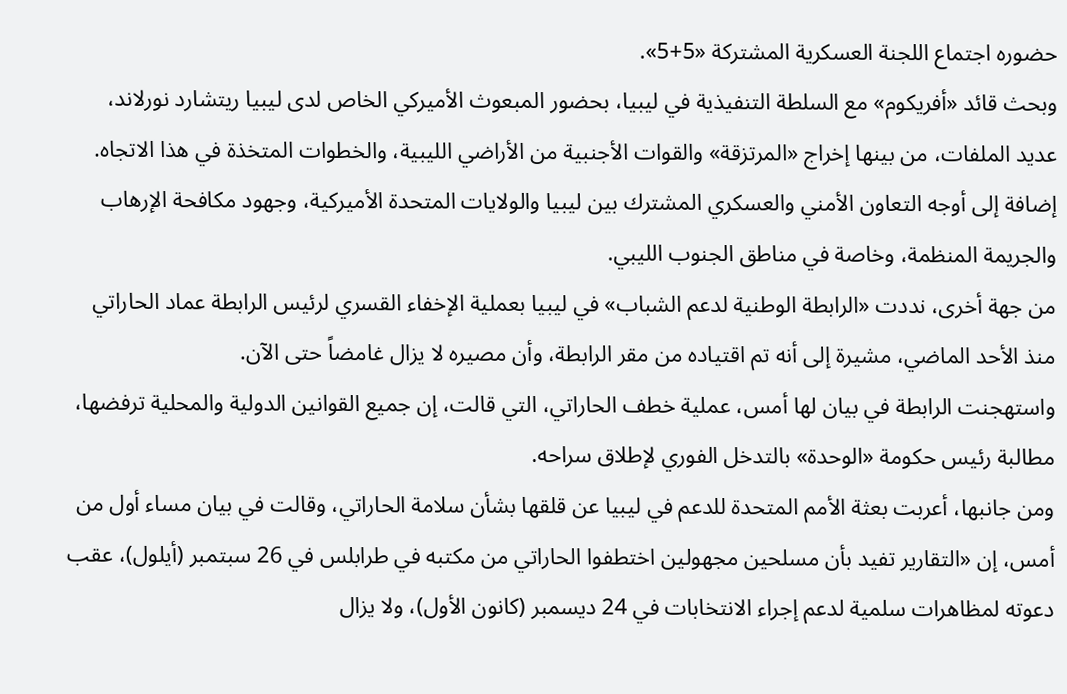حضوره اجتماع اللجنة العسكرية المشتركة «5+5».
وبحث قائد «أفريكوم» مع السلطة التنفيذية في ليبيا، بحضور المبعوث الأميركي الخاص لدى ليبيا ريتشارد نورلاند، عديد الملفات، من بينها إخراج «المرتزقة» والقوات الأجنبية من الأراضي الليبية، والخطوات المتخذة في هذا الاتجاه. إضافة إلى أوجه التعاون الأمني والعسكري المشترك بين ليبيا والولايات المتحدة الأميركية، وجهود مكافحة الإرهاب والجريمة المنظمة، وخاصة في مناطق الجنوب الليبي.
من جهة أخرى، نددت «الرابطة الوطنية لدعم الشباب» في ليبيا بعملية الإخفاء القسري لرئيس الرابطة عماد الحاراتي منذ الأحد الماضي، مشيرة إلى أنه تم اقتياده من مقر الرابطة، وأن مصيره لا يزال غامضاً حتى الآن.
واستهجنت الرابطة في بيان لها أمس، عملية خطف الحاراتي، التي قالت، إن جميع القوانين الدولية والمحلية ترفضها، مطالبة رئيس حكومة «الوحدة» بالتدخل الفوري لإطلاق سراحه.
ومن جانبها، أعربت بعثة الأمم المتحدة للدعم في ليبيا عن قلقها بشأن سلامة الحاراتي، وقالت في بيان مساء أول من أمس، إن «التقارير تفيد بأن مسلحين مجهولين اختطفوا الحاراتي من مكتبه في طرابلس في 26 سبتمبر (أيلول)، عقب دعوته لمظاهرات سلمية لدعم إجراء الانتخابات في 24 ديسمبر (كانون الأول)، ولا يزال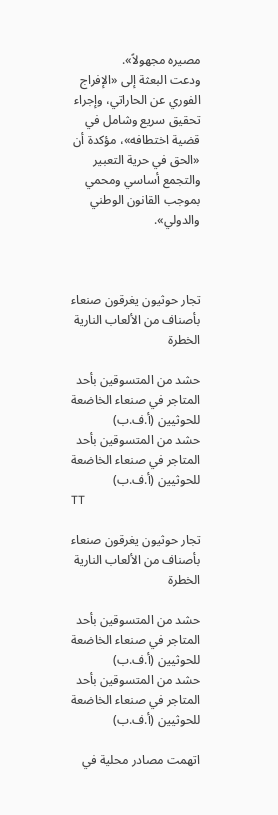مصيره مجهولاً».
ودعت البعثة إلى «الإفراج الفوري عن الحاراتي، وإجراء تحقيق سريع وشامل في قضية اختطافه»، مؤكدة أن «الحق في حرية التعبير والتجمع أساسي ومحمي بموجب القانون الوطني والدولي».



تجار حوثيون يغرقون صنعاء بأصناف من الألعاب النارية الخطرة

حشد من المتسوقين بأحد المتاجر في صنعاء الخاضعة للحوثيين (أ.ف.ب)
حشد من المتسوقين بأحد المتاجر في صنعاء الخاضعة للحوثيين (أ.ف.ب)
TT

تجار حوثيون يغرقون صنعاء بأصناف من الألعاب النارية الخطرة

حشد من المتسوقين بأحد المتاجر في صنعاء الخاضعة للحوثيين (أ.ف.ب)
حشد من المتسوقين بأحد المتاجر في صنعاء الخاضعة للحوثيين (أ.ف.ب)

اتهمت مصادر محلية في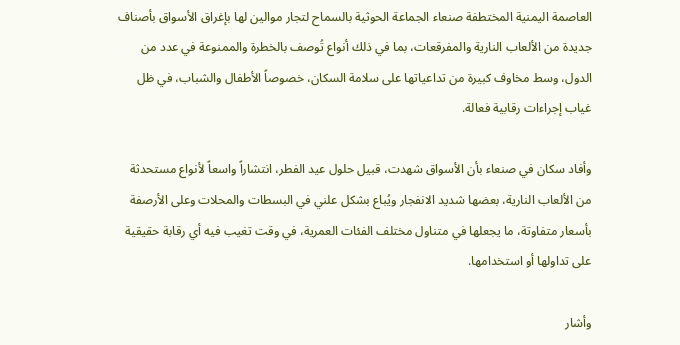العاصمة اليمنية المختطفة صنعاء الجماعة الحوثية بالسماح لتجار موالين لها بإغراق الأسواق بأصناف جديدة من الألعاب النارية والمفرقعات، بما في ذلك أنواع تُوصف بالخطرة والممنوعة في عدد من الدول، وسط مخاوف كبيرة من تداعياتها على سلامة السكان، خصوصاً الأطفال والشباب، في ظل غياب إجراءات رقابية فعالة.

وأفاد سكان في صنعاء بأن الأسواق شهدت، قبيل حلول عيد الفطر، انتشاراً واسعاً لأنواع مستحدثة من الألعاب النارية، بعضها شديد الانفجار ويُباع بشكل علني في البسطات والمحلات وعلى الأرصفة بأسعار متفاوتة، ما يجعلها في متناول مختلف الفئات العمرية، في وقت تغيب فيه أي رقابة حقيقية على تداولها أو استخدامها.

وأشار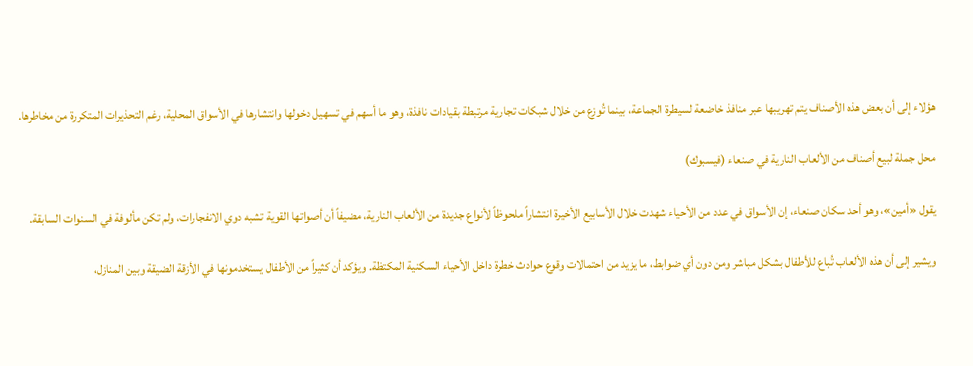هؤلاء إلى أن بعض هذه الأصناف يتم تهريبها عبر منافذ خاضعة لسيطرة الجماعة، بينما تُوزع من خلال شبكات تجارية مرتبطة بقيادات نافذة، وهو ما أسهم في تسهيل دخولها وانتشارها في الأسواق المحلية، رغم التحذيرات المتكررة من مخاطرها.

محل جملة لبيع أصناف من الألعاب النارية في صنعاء (فيسبوك)

يقول «أمين»، وهو أحد سكان صنعاء، إن الأسواق في عدد من الأحياء شهدت خلال الأسابيع الأخيرة انتشاراً ملحوظاً لأنواع جديدة من الألعاب النارية، مضيفاً أن أصواتها القوية تشبه دوي الانفجارات، ولم تكن مألوفة في السنوات السابقة.

ويشير إلى أن هذه الألعاب تُباع للأطفال بشكل مباشر ومن دون أي ضوابط، ما يزيد من احتمالات وقوع حوادث خطرة داخل الأحياء السكنية المكتظة. ويؤكد أن كثيراً من الأطفال يستخدمونها في الأزقة الضيقة وبين المنازل،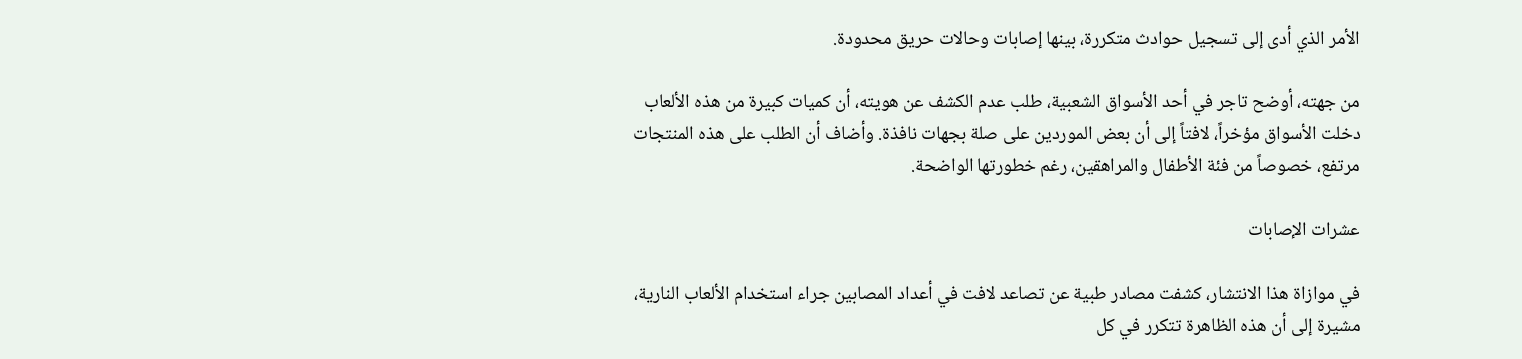الأمر الذي أدى إلى تسجيل حوادث متكررة، بينها إصابات وحالات حريق محدودة.

من جهته، أوضح تاجر في أحد الأسواق الشعبية، طلب عدم الكشف عن هويته، أن كميات كبيرة من هذه الألعاب دخلت الأسواق مؤخراً، لافتاً إلى أن بعض الموردين على صلة بجهات نافذة. وأضاف أن الطلب على هذه المنتجات مرتفع، خصوصاً من فئة الأطفال والمراهقين، رغم خطورتها الواضحة.

عشرات الإصابات

في موازاة هذا الانتشار، كشفت مصادر طبية عن تصاعد لافت في أعداد المصابين جراء استخدام الألعاب النارية، مشيرة إلى أن هذه الظاهرة تتكرر في كل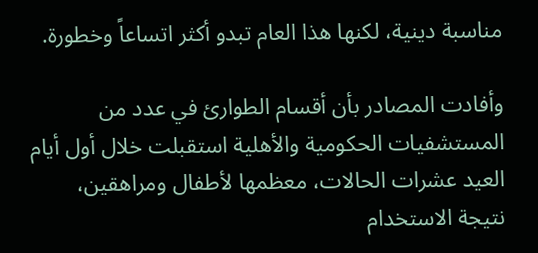مناسبة دينية، لكنها هذا العام تبدو أكثر اتساعاً وخطورة.

وأفادت المصادر بأن أقسام الطوارئ في عدد من المستشفيات الحكومية والأهلية استقبلت خلال أول أيام العيد عشرات الحالات، معظمها لأطفال ومراهقين، نتيجة الاستخدام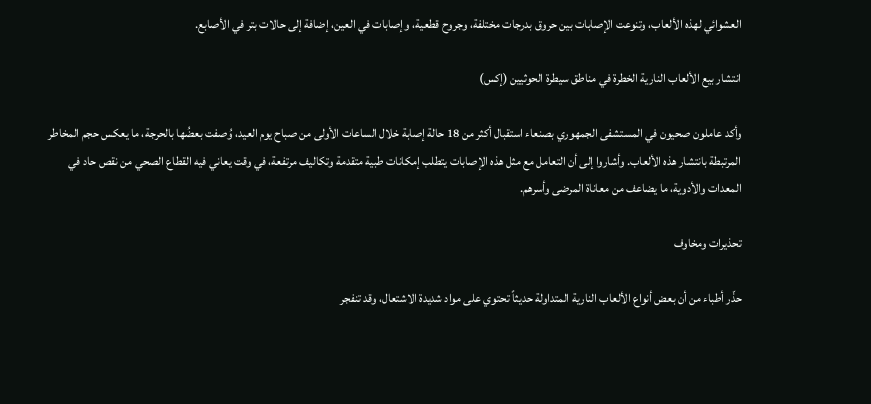العشوائي لهذه الألعاب، وتنوعت الإصابات بين حروق بدرجات مختلفة، وجروح قطعية، وإصابات في العين، إضافة إلى حالات بتر في الأصابع.

انتشار بيع الألعاب النارية الخطرة في مناطق سيطرة الحوثيين (إكس)

وأكد عاملون صحيون في المستشفى الجمهوري بصنعاء استقبال أكثر من 18 حالة إصابة خلال الساعات الأولى من صباح يوم العيد، وُصفت بعضُها بالحرجة، ما يعكس حجم المخاطر المرتبطة بانتشار هذه الألعاب. وأشاروا إلى أن التعامل مع مثل هذه الإصابات يتطلب إمكانات طبية متقدمة وتكاليف مرتفعة، في وقت يعاني فيه القطاع الصحي من نقص حاد في المعدات والأدوية، ما يضاعف من معاناة المرضى وأسرهم.

تحذيرات ومخاوف

حذّر أطباء من أن بعض أنواع الألعاب النارية المتداولة حديثاً تحتوي على مواد شديدة الاشتعال، وقد تنفجر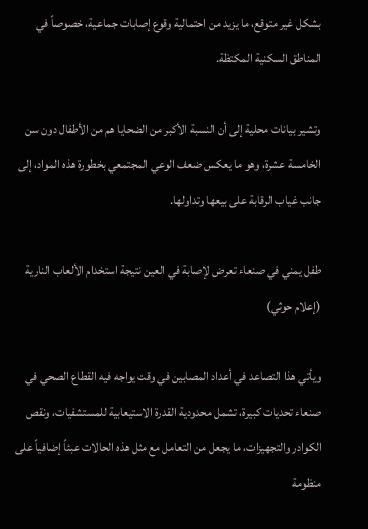بشكل غير متوقع، ما يزيد من احتمالية وقوع إصابات جماعية، خصوصاً في المناطق السكنية المكتظة.

وتشير بيانات محلية إلى أن النسبة الأكبر من الضحايا هم من الأطفال دون سن الخامسة عشرة، وهو ما يعكس ضعف الوعي المجتمعي بخطورة هذه المواد، إلى جانب غياب الرقابة على بيعها وتداولها.

طفل يمني في صنعاء تعرض لإصابة في العين نتيجة استخدام الألعاب النارية (إعلام حوثي)

ويأتي هذا التصاعد في أعداد المصابين في وقت يواجه فيه القطاع الصحي في صنعاء تحديات كبيرة، تشمل محدودية القدرة الاستيعابية للمستشفيات، ونقص الكوادر والتجهيزات، ما يجعل من التعامل مع مثل هذه الحالات عبئاً إضافياً على منظومة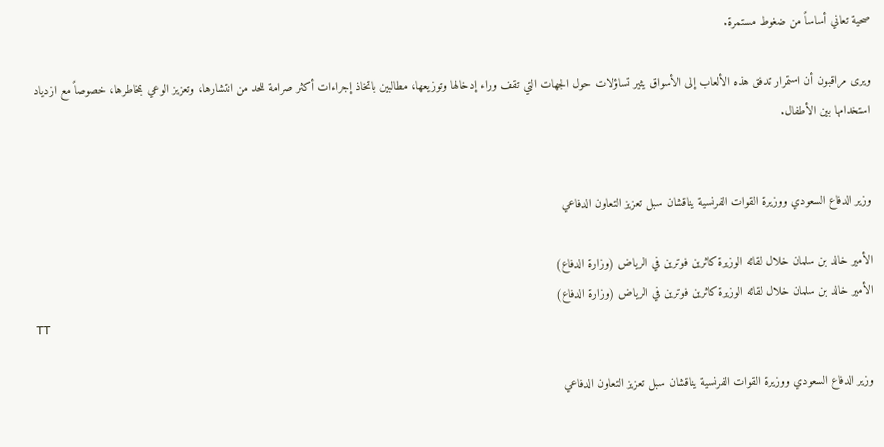صحية تعاني أساساً من ضغوط مستمرة.

ويرى مراقبون أن استمرار تدفق هذه الألعاب إلى الأسواق يثير تساؤلات حول الجهات التي تقف وراء إدخالها وتوزيعها، مطالبين باتخاذ إجراءات أكثر صرامة للحد من انتشارها، وتعزيز الوعي بمخاطرها، خصوصاً مع ازدياد استخدامها بين الأطفال.


وزير الدفاع السعودي ووزيرة القوات الفرنسية يناقشان سبل تعزيز التعاون الدفاعي

الأمير خالد بن سلمان خلال لقائه الوزيرة كاثرين فوترين في الرياض (وزارة الدفاع)
الأمير خالد بن سلمان خلال لقائه الوزيرة كاثرين فوترين في الرياض (وزارة الدفاع)
TT

وزير الدفاع السعودي ووزيرة القوات الفرنسية يناقشان سبل تعزيز التعاون الدفاعي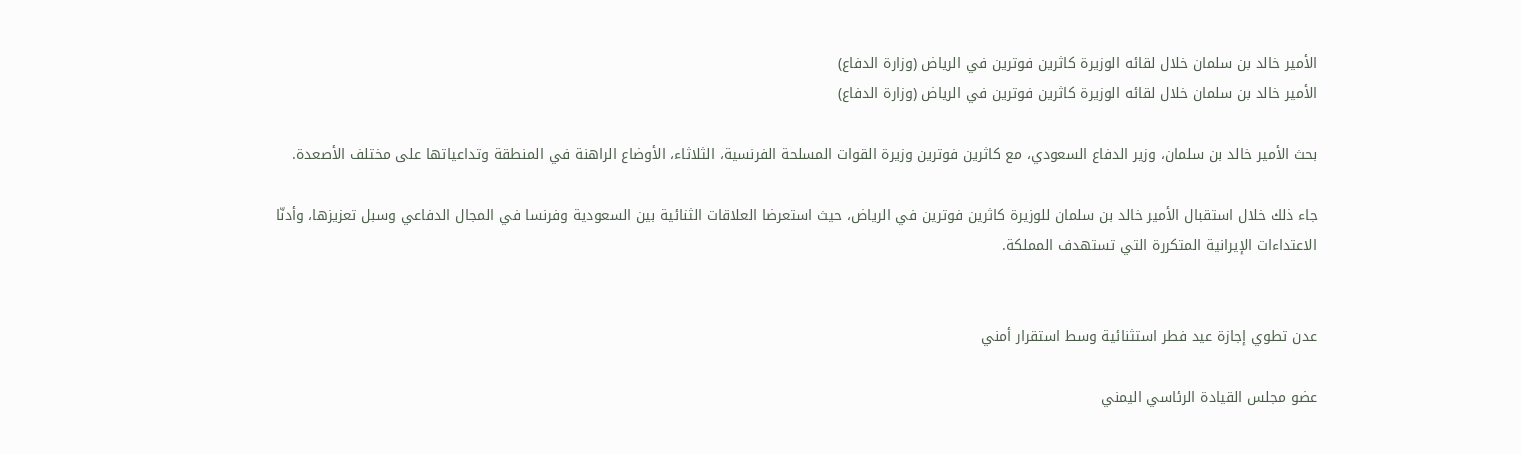الأمير خالد بن سلمان خلال لقائه الوزيرة كاثرين فوترين في الرياض (وزارة الدفاع)
الأمير خالد بن سلمان خلال لقائه الوزيرة كاثرين فوترين في الرياض (وزارة الدفاع)

بحث الأمير خالد بن سلمان، وزير الدفاع السعودي، مع كاثرين فوترين وزيرة القوات المسلحة الفرنسية، الثلاثاء، الأوضاع الراهنة في المنطقة وتداعياتها على مختلف الأصعدة.

جاء ذلك خلال استقبال الأمير خالد بن سلمان للوزيرة كاثرين فوترين في الرياض، حيث استعرضا العلاقات الثنائية بين السعودية وفرنسا في المجال الدفاعي وسبل تعزيزها، وأدنّا الاعتداءات الإيرانية المتكررة التي تستهدف المملكة.


عدن تطوي إجازة عيد فطر استثنائية وسط استقرار أمني

عضو مجلس القيادة الرئاسي اليمني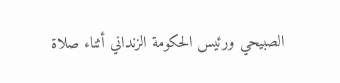الصبيحي ورئيس الحكومة الزنداني أثناء صلاة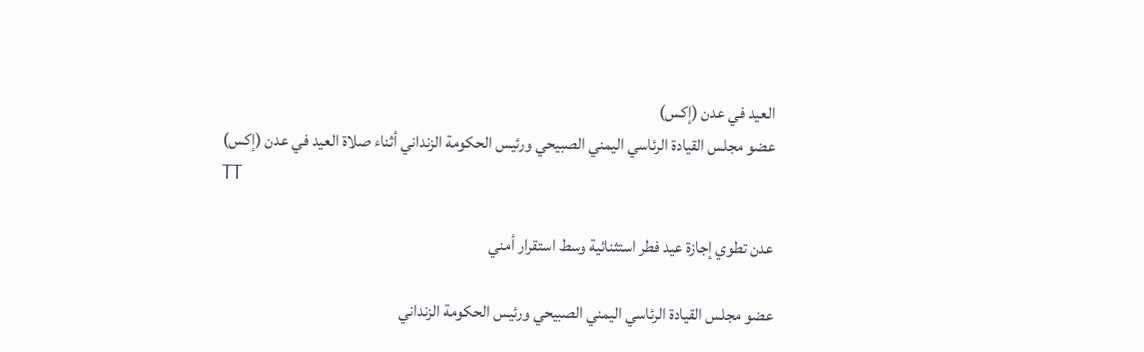العيد في عدن (إكس)
عضو مجلس القيادة الرئاسي اليمني الصبيحي ورئيس الحكومة الزنداني أثناء صلاة العيد في عدن (إكس)
TT

عدن تطوي إجازة عيد فطر استثنائية وسط استقرار أمني

عضو مجلس القيادة الرئاسي اليمني الصبيحي ورئيس الحكومة الزنداني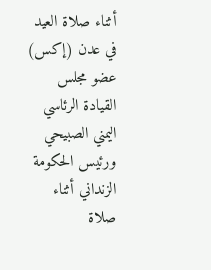أثناء صلاة العيد في عدن (إكس)
عضو مجلس القيادة الرئاسي اليمني الصبيحي ورئيس الحكومة الزنداني أثناء صلاة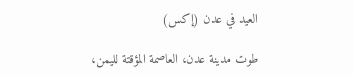العيد في عدن (إكس)

طوت مدينة عدن، العاصمة المؤقتة لليمن،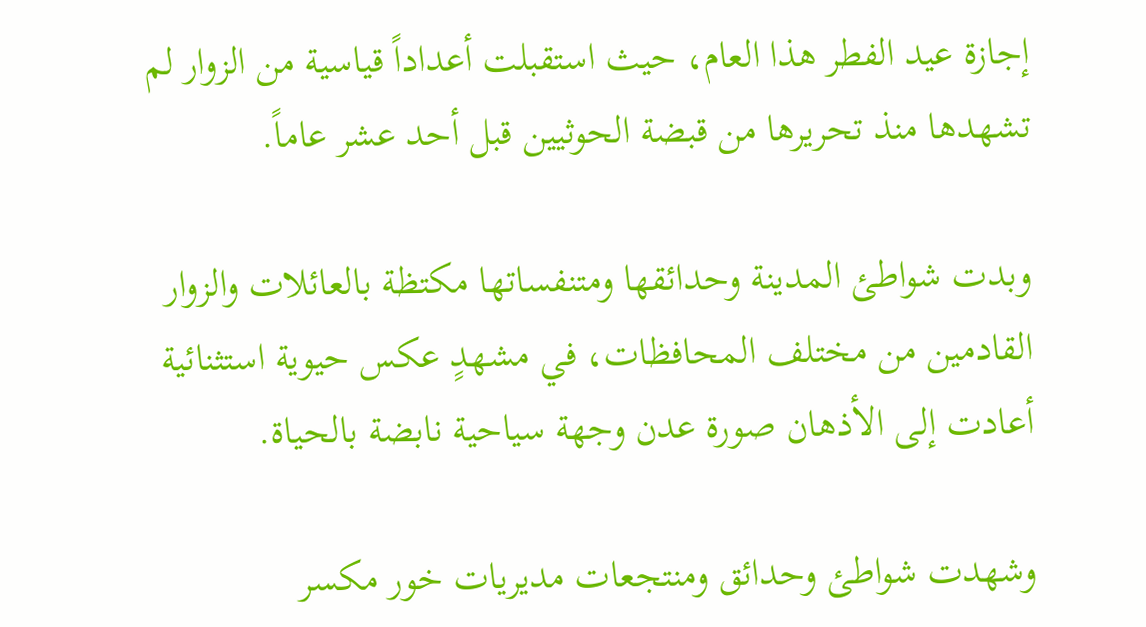إجازة عيد الفطر هذا العام، حيث استقبلت أعداداً قياسية من الزوار لم تشهدها منذ تحريرها من قبضة الحوثيين قبل أحد عشر عاماً.

وبدت شواطئ المدينة وحدائقها ومتنفساتها مكتظة بالعائلات والزوار القادمين من مختلف المحافظات، في مشهدٍ عكس حيوية استثنائية أعادت إلى الأذهان صورة عدن وجهة سياحية نابضة بالحياة.

وشهدت شواطئ وحدائق ومنتجعات مديريات خور مكسر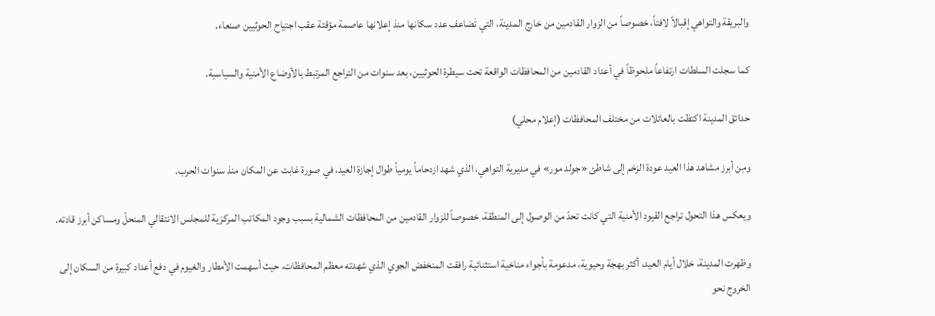والبريقة والتواهي إقبالاً لافتاً، خصوصاً من الزوار القادمين من خارج المدينة، التي تَضاعف عدد سكانها منذ إعلانها عاصمة مؤقتة عقب اجتياح الحوثيين صنعاء.

كما سجلت السلطات ارتفاعاً ملحوظاً في أعداد القادمين من المحافظات الواقعة تحت سيطرة الحوثيين، بعد سنوات من التراجع المرتبط بالأوضاع الأمنية والسياسية.

حدائق المدينة اكتظت بالعائلات من مختلف المحافظات (إعلام محلي)

ومِن أبرز مشاهد هذا العيد عودة الزخم إلى شاطئ «جولد مور» في مديرية التواهي، الذي شهد ازدحاماً يومياً طوال إجازة العيد، في صورة غابت عن المكان منذ سنوات الحرب.

ويعكس هذا التحول تراجع القيود الأمنية التي كانت تحدّ من الوصول إلى المنطقة، خصوصاً للزوار القادمين من المحافظات الشمالية بسبب وجود المكاتب المركزية للمجلس الانتقالي المنحلّ ومساكن أبرز قادته.

وظهرت المدينة، خلال أيام العيد، أكثر بهجة وحيوية، مدعومة بأجواء مناخية استثنائية رافقت المنخفض الجوي الذي شهدته معظم المحافظات، حيث أسهمت الأمطار والغيوم في دفع أعداد كبيرة من السكان إلى الخروج نحو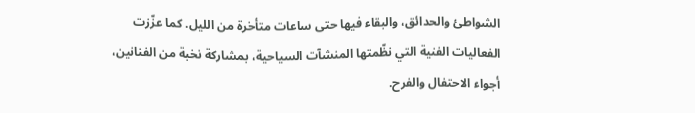الشواطئ والحدائق، والبقاء فيها حتى ساعات متأخرة من الليل. كما عزّزت الفعاليات الفنية التي نظّمتها المنشآت السياحية، بمشاركة نخبة من الفنانين، أجواء الاحتفال والفرح.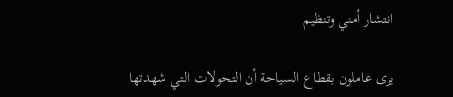انتشار أمني وتنظيم

يرى عاملون بقطاع السياحة أن التحولات التي شهدتها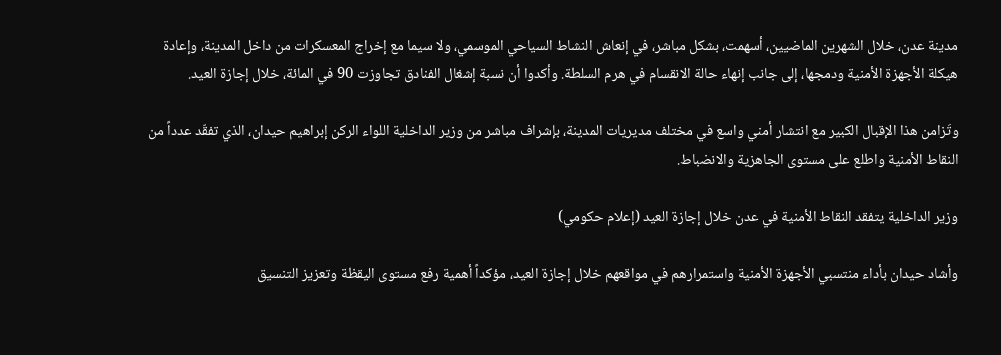مدينة عدن، خلال الشهرين الماضيين، أسهمت، بشكل مباشر، في إنعاش النشاط السياحي الموسمي، ولا سيما مع إخراج المعسكرات من داخل المدينة، وإعادة هيكلة الأجهزة الأمنية ودمجها، إلى جانب إنهاء حالة الانقسام في هرم السلطة. وأكدوا أن نسبة إشغال الفنادق تجاوزت 90 في المائة، خلال إجازة العيد.

وتَزامن هذا الإقبال الكبير مع انتشار أمني واسع في مختلف مديريات المدينة، بإشراف مباشر من وزير الداخلية اللواء الركن إبراهيم حيدان، الذي تفقّد عدداً من النقاط الأمنية واطلع على مستوى الجاهزية والانضباط.

وزير الداخلية يتفقد النقاط الأمنية في عدن خلال إجازة العيد (إعلام حكومي)

وأشاد حيدان بأداء منتسبي الأجهزة الأمنية واستمرارهم في مواقعهم خلال إجازة العيد، مؤكداً أهمية رفع مستوى اليقظة وتعزيز التنسيق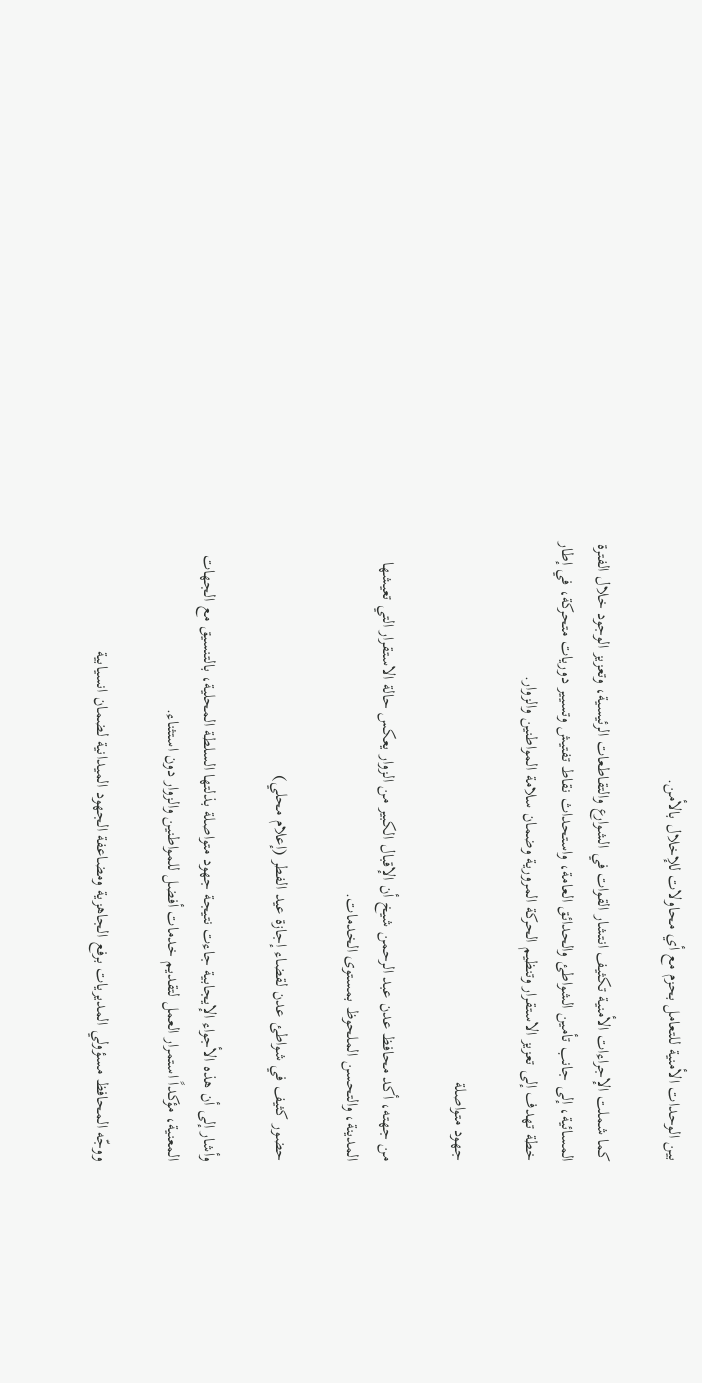بين الوحدات الأمنية للتعامل بحزم مع أي محاولات للإخلال بالأمن.

كما شملت الإجراءات الأمنية تكثيف انتشار القوات في الشوارع والتقاطعات الرئيسية، وتعزيز الوجود خلال الفترة المسائية، إلى جانب تأمين الشواطئ والحدائق العامة، واستحداث نقاط تفتيش وتسيير دوريات متحركة، في إطار خطة تهدف إلى تعزيز الاستقرار وتنظيم الحركة المرورية وضمان سلامة المواطنين والزوار.

جهود متواصلة

من جهته، أكد محافظ عدن عبد الرحمن شيخ أن الإقبال الكبير من الزوار يعكس حالة الاستقرار التي تعيشها المدينة، والتحسن الملحوظ بمستوى الخدمات.

حضور كثيف في شواطئ عدن لقضاء إجازة عيد الفطر (إعلام محلي)

وأشار إلى أن هذه الأجواء الإيجابية جاءت نتيجة جهود متواصلة بذلتها السلطة المحلية، بالتنسيق مع الجهات المعنية، مؤكداً استمرار العمل لتقديم خدمات أفضل للمواطنين والزوار دون استثناء.

ووجّه المحافظ مسؤولي المديريات برفع الجاهزية ومضاعفة الجهود الميدانية لضمان انسيابية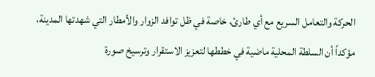الحركة والتعامل السريع مع أي طارئ، خاصة في ظل توافد الزوار والأمطار التي شهدتها المدينة، مؤكداً أن السلطة المحلية ماضية في خططها لتعزيز الاستقرار وترسيخ صورة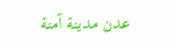عدن مدينة آمنة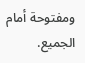ومفتوحة أمام الجميع.